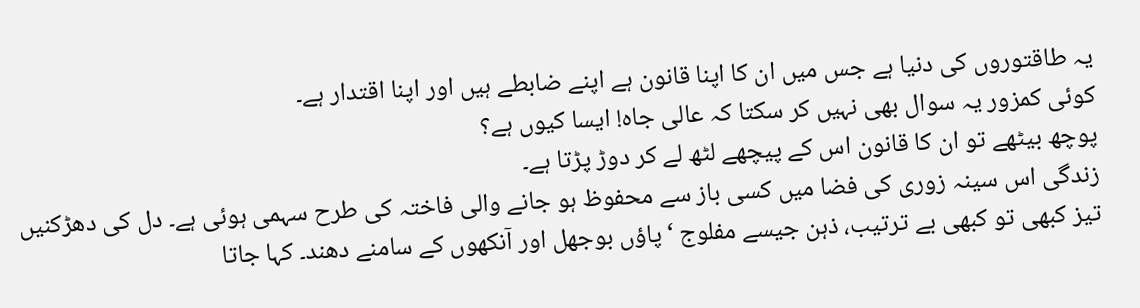یہ طاقتوروں کی دنیا ہے جس میں ان کا اپنا قانون ہے اپنے ضابطے ہیں اور اپنا اقتدار ہے۔
کوئی کمزور یہ سوال بھی نہیں کر سکتا کہ عالی جاہ! ایسا کیوں ہے؟
پوچھ بیٹھے تو ان کا قانون اس کے پیچھے لٹھ لے کر دوڑ پڑتا ہے۔
زندگی اس سینہ زوری کی فضا میں کسی باز سے محفوظ ہو جانے والی فاختہ کی طرح سہمی ہوئی ہے۔ دل کی دھڑکنیں تیز کبھی تو کبھی بے ترتیب، ذہن جیسے مفلوج ‘پاؤں بوجھل اور آنکھوں کے سامنے دھند۔ کہا جاتا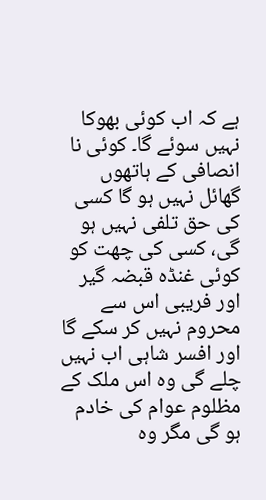ہے کہ اب کوئی بھوکا نہیں سوئے گا۔ کوئی نا انصافی کے ہاتھوں گھائل نہیں ہو گا کسی کی حق تلفی نہیں ہو گی، کسی کی چھت کو کوئی غنڈہ قبضہ گیر اور فریبی اس سے محروم نہیں کر سکے گا اور افسر شاہی اب نہیں چلے گی وہ اس ملک کے مظلوم عوام کی خادم ہو گی مگر وہ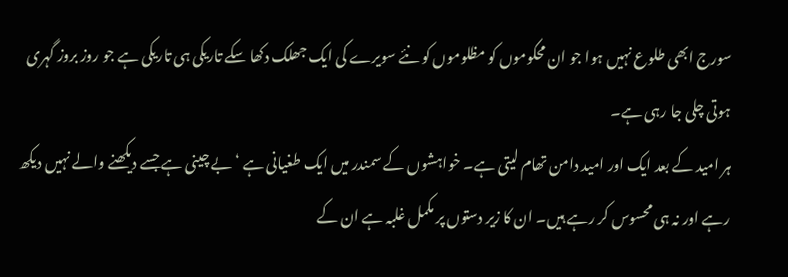سورج ابھی طلوع نہیں ہوا جو ان محکوموں کو مظلوموں کو نئے سویرے کی ایک جھلک دکھا سکے تاریکی ہی تاریکی ہے جو روز بروز گہری ہوتی چلی جا رہی ہے۔
ہر امید کے بعد ایک اور امید دامن تھام لیتی ہے۔ خواہشوں کے سمندر میں ایک طغیانی ہے ‘ بے چینی ہے جسے دیکھنے والے نہیں دیکھ رہے اور نہ ہی محسوس کر رہے ہیں۔ ان کا زیر دستوں پر مکمل غلبہ ہے ان کے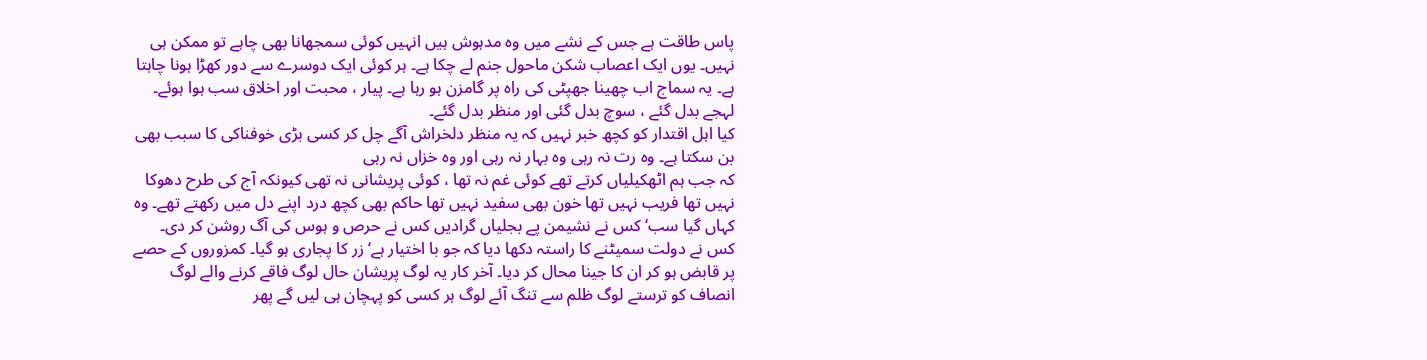پاس طاقت ہے جس کے نشے میں وہ مدہوش ہیں انہیں کوئی سمجھانا بھی چاہے تو ممکن ہی نہیں۔ یوں ایک اعصاب شکن ماحول جنم لے چکا ہے۔ ہر کوئی ایک دوسرے سے دور کھڑا ہونا چاہتا ہے۔ یہ سماج اب چھینا جھپٹی کی راہ پر گامزن ہو رہا ہے۔ پیار ، محبت اور اخلاق سب ہوا ہوئے۔ لہجے بدل گئے ، سوچ بدل گئی اور منظر بدل گئے۔
کیا اہل اقتدار کو کچھ خبر نہیں کہ یہ منظر دلخراش آگے چل کر کسی بڑی خوفناکی کا سبب بھی بن سکتا ہے۔ وہ رت نہ رہی وہ بہار نہ رہی اور وہ خزاں نہ رہی
کہ جب ہم اٹھکیلیاں کرتے تھے کوئی غم نہ تھا ، کوئی پریشانی نہ تھی کیونکہ آج کی طرح دھوکا نہیں تھا فریب نہیں تھا خون بھی سفید نہیں تھا حاکم بھی کچھ درد اپنے دل میں رکھتے تھے۔ وہ کہاں گیا سب‘ کس نے نشیمن پے بجلیاں گرادیں کس نے حرص و ہوس کی آگ روشن کر دی۔ کس نے دولت سمیٹنے کا راستہ دکھا دیا کہ جو با اختیار ہے‘ زر کا پجاری ہو گیا۔ کمزوروں کے حصے پر قابض ہو کر ان کا جینا محال کر دیا۔ آخر کار یہ لوگ پریشان حال لوگ فاقے کرنے والے لوگ انصاف کو ترستے لوگ ظلم سے تنگ آئے لوگ ہر کسی کو پہچان ہی لیں گے پھر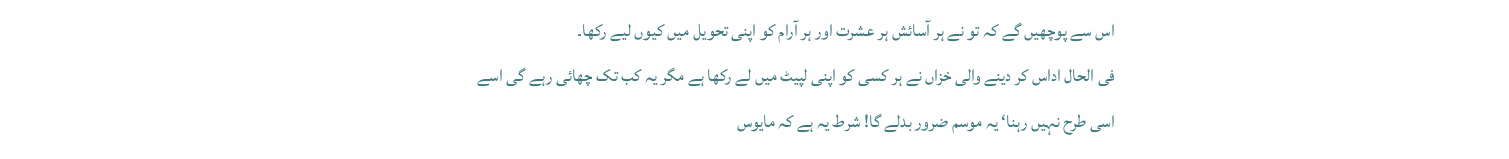اس سے پوچھیں گے کہ تو نے ہر آسائش ہر عشرت اور ہر آرام کو اپنی تحویل میں کیوں لیے رکھا۔
فی الحال اداس کر دینے والی خزاں نے ہر کسی کو اپنی لپیٹ میں لے رکھا ہے مگر یہ کب تک چھائی رہے گی اسے اسی طرح نہیں رہنا‘ یہ موسم ضرور بدلے گا! شرط یہ ہے کہ مایوس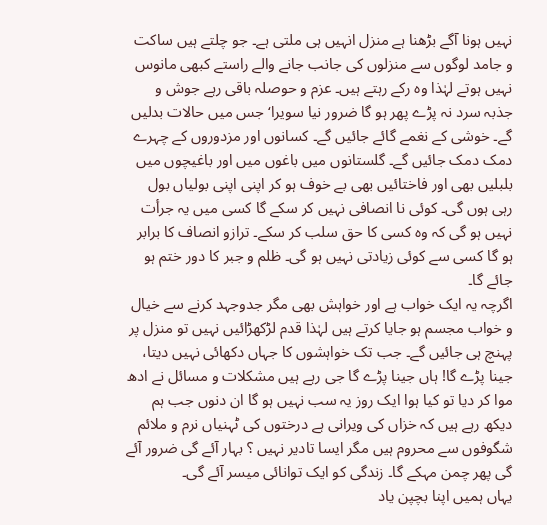نہیں ہونا آگے بڑھنا ہے منزل انہیں ہی ملتی ہے۔ جو چلتے ہیں ساکت و جامد لوگوں سے منزلوں کی جانب جانے والے راستے کبھی مانوس نہیں ہوتے لہٰذا وہ رکے رہتے ہیں۔ عزم و حوصلہ باقی رہے جوش و جذبہ سرد نہ پڑے پھر ہو گا ضرور نیا سویرا‘ جس میں حالات بدلیں گے۔ خوشی کے نغمے گائے جائیں گے۔ کسانوں اور مزدوروں کے چہرے دمک دمک جائیں گے۔ گلستانوں میں باغوں میں اور باغیچوں میں بلبلیں بھی اور فاختائیں بھی بے خوف ہو کر اپنی اپنی بولیاں بول رہی ہوں گی۔ کوئی نا انصافی نہیں کر سکے گا کسی میں یہ جرأت نہیں ہو گی کہ وہ کسی کا حق سلب کر سکے۔ ترازو انصاف کا برابر ہو گا کسی سے کوئی زیادتی نہیں ہو گی۔ ظلم و جبر کا دور ختم ہو جائے گا۔
اگرچہ یہ ایک خواب ہے اور خواہش بھی مگر جدوجہد کرنے سے خیال و خواب مجسم ہو جایا کرتے ہیں لہٰذا قدم لڑکھڑائیں نہیں تو منزل پر پہنچ ہی جائیں گے۔ جب تک خواہشوں کا جہاں دکھائی نہیں دیتا، جینا پڑے گا! ہاں جینا پڑے گا جی رہے ہیں مشکلات و مسائل نے ادھ موا کر دیا تو کیا ہوا ایک روز یہ سب نہیں ہو گا ان دنوں جب ہم دیکھ رہے ہیں کہ خزاں کی ویرانی ہے درختوں کی ٹہنیاں نرم و ملائم شگوفوں سے محروم ہیں مگر ایسا تادیر نہیں ؟ بہار آئے گی ضرور آئے گی پھر چمن مہکے گا۔ زندگی کو ایک توانائی میسر آئے گی۔
یہاں ہمیں اپنا بچپن یاد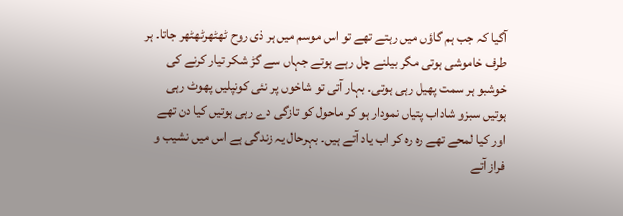آگیا کہ جب ہم گاؤں میں رہتے تھے تو اس موسم میں ہر ذی روح ٹھٹھرٹھٹھر جاتا۔ ہر طرف خاموشی ہوتی مگر بیلنے چل رہے ہوتے جہاں سے گڑ شکر تیار کرنے کی خوشبو ہر سمت پھیل رہی ہوتی۔ بہار آتی تو شاخوں پر نئی کونپلیں پھوٹ رہی ہوتیں سبزو شاداب پتیاں نمودار ہو کر ماحول کو تازگی دے رہی ہوتیں کیا دن تھے اور کیا لمحے تھے رہ رہ کر اب یاد آتے ہیں۔ بہرحال یہ زندگی ہے اس میں نشیب و فراز آتے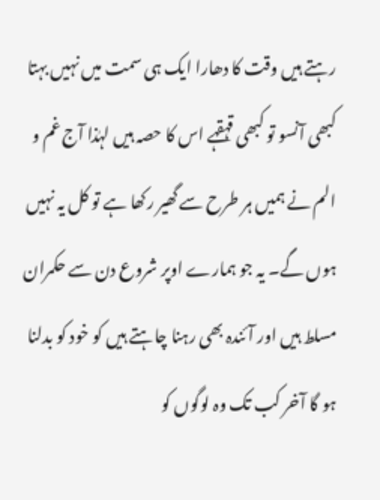رہتے ہیں وقت کا دھارا ایک ہی سمت میں نہیں بہتا کبھی آنسو تو کبھی قہقہے اس کا حصہ ہیں لہٰذا آج غم و الم نے ہمیں ہر طرح سے گھیر رکھا ہے تو کل یہ نہیں ہوں گے۔ یہ جو ہمارے اوپر شروع دن سے حکمران مسلط ہیں اور آئندہ بھی رہنا چاہتے ہیں کو خود کو بدلنا ہو گا آخر کب تک وہ لوگوں کو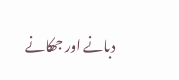دبانے اور جھکانے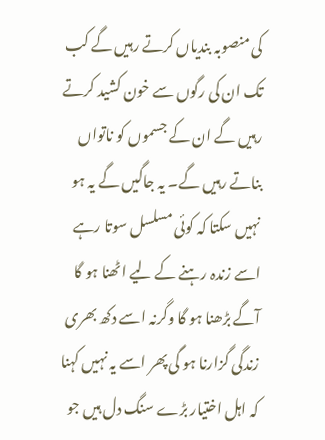کی منصوبہ بندیاں کرتے رہیں گے کب تک ان کی رگوں سے خون کشید کرتے رہیں گے ان کے جسموں کو ناتواں بناتے رہیں گے۔ یہ جاگیں گے یہ ہو نہیں سکتا کہ کوئی مسلسل سوتا رہے اسے زندہ رہنے کے لیے اٹھنا ہو گا آگے بڑھنا ہو گا وگرنہ اسے دکھ بھری زندگی گزارنا ہو گی پھر اسے یہ نہیں کہنا کہ اہل اختیار بڑے سنگ دل ہیں جو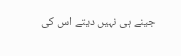جینے ہی نہیں دیتے اس کی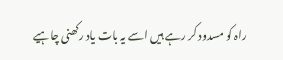راہ کو مسدود کر رہے ہیں اسے یہ بات یاد رکھنی چاہیے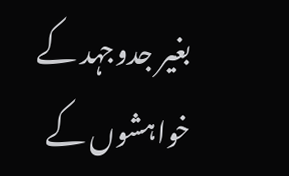بغیر جدوجہد کے خواہشوں کے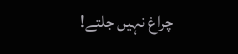چراغ نہیں جلتے!